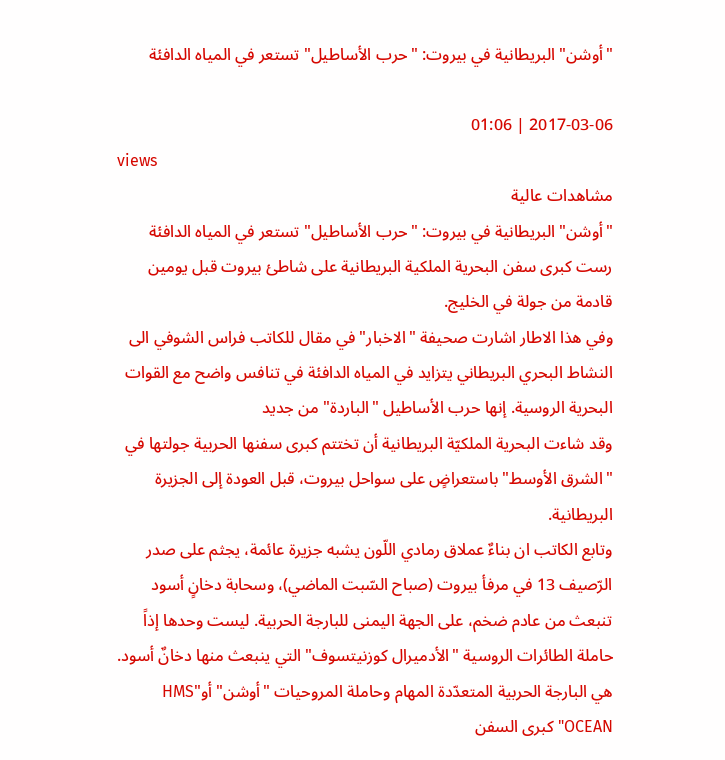"أوشن" البريطانية في بيروت: "حرب الأساطيل" تستعر في المياه الدافئة

2017-03-06 | 01:06
views
مشاهدات عالية
"أوشن" البريطانية في بيروت: "حرب الأساطيل" تستعر في المياه الدافئة
رست كبرى سفن البحرية الملكية البريطانية على شاطئ بيروت قبل يومين قادمة من جولة في الخليج.
وفي هذا الاطار اشارت صحيفة "الاخبار" في مقال للكاتب فراس الشوفي الى النشاط البحري البريطاني يتزايد في المياه الدافئة في تنافس واضح مع القوات البحرية الروسية. إنها حرب الأساطيل "الباردة" من جديد
وقد شاءت البحرية الملكيّة البريطانية أن تختتم كبرى سفنها الحربية جولتها في "الشرق الأوسط" باستعراضٍ على سواحل بيروت، قبل العودة إلى الجزيرة البريطانية.
وتابع الكاتب ان بناءٌ عملاق رمادي اللّون يشبه جزيرة عائمة، يجثم على صدر الرّصيف 13 في مرفأ بيروت (صباح السّبت الماضي)، وسحابة دخانٍ أسود تنبعث من عادم ضخم، على الجهة اليمنى للبارجة الحربية. ليست وحدها إذاً حاملة الطائرات الروسية "الأدميرال كوزنيتسوف" التي ينبعث منها دخانٌ أسود.
هي البارجة الحربية المتعدّدة المهام وحاملة المروحيات "أوشن" أو"HMS OCEAN" كبرى السفن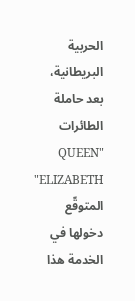الحربية البريطانية، بعد حاملة الطائرات "QUEEN ELIZABETH" المتوقّع دخولها في الخدمة هذا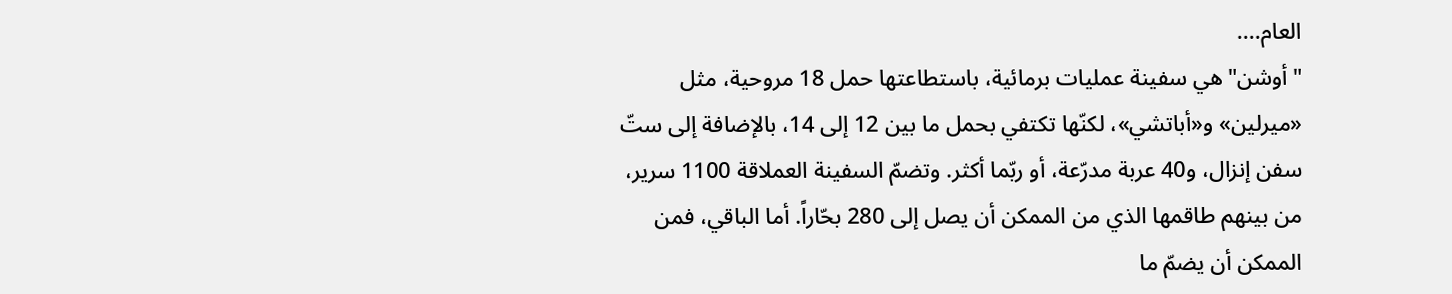العام....
"أوشن" هي سفينة عمليات برمائية، باستطاعتها حمل 18 مروحية، مثل «ميرلين» و«أباتشي»، لكنّها تكتفي بحمل ما بين 12 إلى 14، بالإضافة إلى ستّ سفن إنزال، و40 عربة مدرّعة، أو ربّما أكثر. وتضمّ السفينة العملاقة 1100 سرير، من بينهم طاقمها الذي من الممكن أن يصل إلى 280 بحّاراً. أما الباقي، فمن الممكن أن يضمّ ما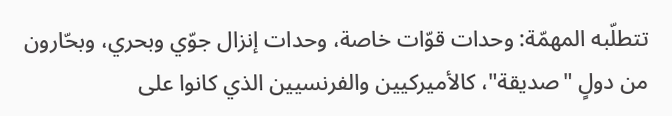تتطلّبه المهمّة: وحدات قوّات خاصة، وحدات إنزال جوّي وبحري، وبحّارون من دولٍ "صديقة"، كالأميركيين والفرنسيين الذي كانوا على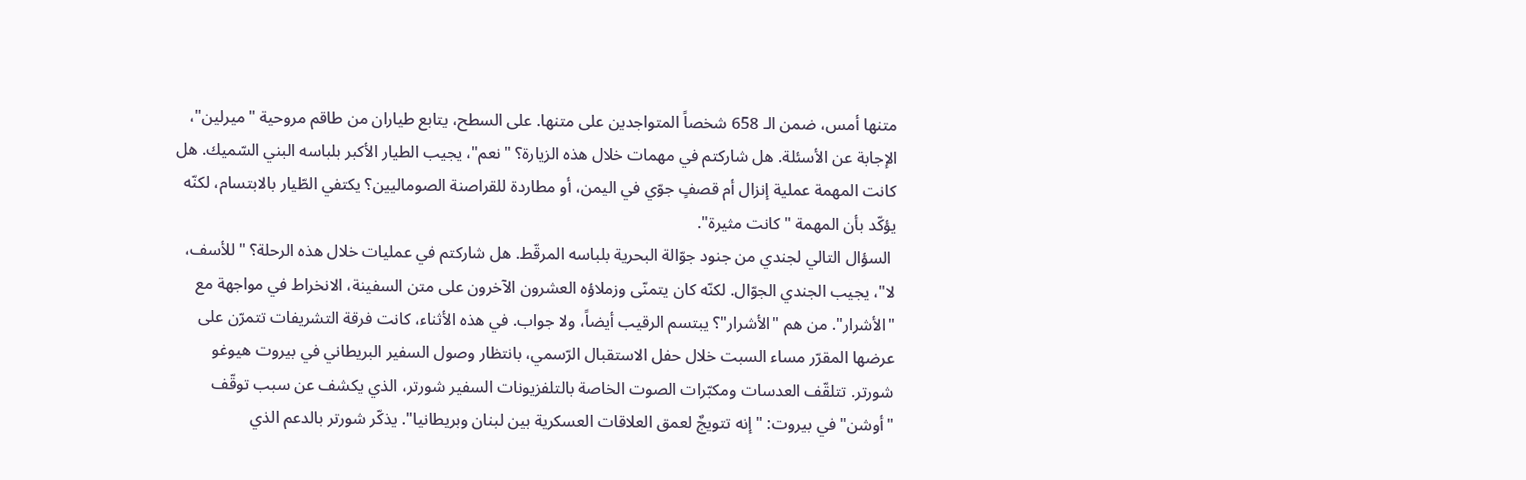متنها أمس، ضمن الـ 658 شخصاً المتواجدين على متنها. على السطح، يتابع طياران من طاقم مروحية "ميرلين"، الإجابة عن الأسئلة. هل شاركتم في مهمات خلال هذه الزيارة؟ "نعم"، يجيب الطيار الأكبر بلباسه البني السّميك. هل كانت المهمة عملية إنزال أم قصفٍ جوّي في اليمن، أو مطاردة للقراصنة الصوماليين؟ يكتفي الطّيار بالابتسام، لكنّه يؤكّد بأن المهمة "كانت مثيرة".
 السؤال التالي لجندي من جنود جوّالة البحرية بلباسه المرقّط. هل شاركتم في عمليات خلال هذه الرحلة؟ "للأسف، لا"، يجيب الجندي الجوّال. لكنّه كان يتمنّى وزملاؤه العشرون الآخرون على متن السفينة، الانخراط في مواجهة مع "الأشرار". من هم "الأشرار"؟ يبتسم الرقيب أيضاً، ولا جواب. في هذه الأثناء، كانت فرقة التشريفات تتمرّن على عرضها المقرّر مساء السبت خلال حفل الاستقبال الرّسمي، بانتظار وصول السفير البريطاني في بيروت هيوغو شورتر. تتلقّف العدسات ومكبّرات الصوت الخاصة بالتلفزيونات السفير شورتر، الذي يكشف عن سبب توقّف "أوشن" في بيروت: "إنه تتويجٌ لعمق العلاقات العسكرية بين لبنان وبريطانيا". يذكّر شورتر بالدعم الذي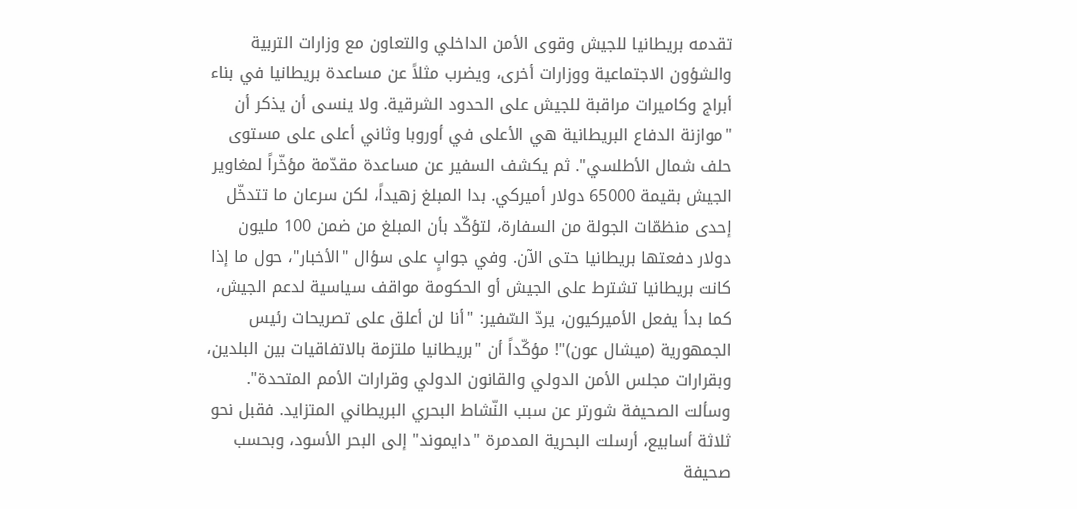تقدمه بريطانيا للجيش وقوى الأمن الداخلي والتعاون مع وزارات التربية والشؤون الاجتماعية ووزارات أخرى، ويضرب مثلاً عن مساعدة بريطانيا في بناء أبراج وكاميرات مراقبة للجيش على الحدود الشرقية. ولا ينسى أن يذكر أن "موازنة الدفاع البريطانية هي الأعلى في أوروبا وثاني أعلى على مستوى حلف شمال الأطلسي". ثم يكشف السفير عن مساعدة مقدّمة مؤخّراً لمغاوير الجيش بقيمة 65000 دولار أميركي. بدا المبلغ زهيداً، لكن سرعان ما تتدخّل إحدى منظمّات الجولة من السفارة، لتؤكّد بأن المبلغ من ضمن 100 مليون دولار دفعتها بريطانيا حتى الآن. وفي جوابٍ على سؤال "الأخبار"، حول ما إذا كانت بريطانيا تشترط على الجيش أو الحكومة مواقف سياسية لدعم الجيش، كما بدأ يفعل الأميركيون، يردّ السّفير: "أنا لن أعلق على تصريحات رئيس الجمهورية (ميشال عون)"! مؤكّداً أن "بريطانيا ملتزمة بالاتفاقيات بين البلدين، وبقرارات مجلس الأمن الدولي والقانون الدولي وقرارات الأمم المتحدة".
وسألت الصحيفة شورتر عن سبب النّشاط البحري البريطاني المتزايد. فقبل نحو ثلاثة أسابيع، أرسلت البحرية المدمرة "دايموند" إلى البحر الأسود، وبحسب صحيفة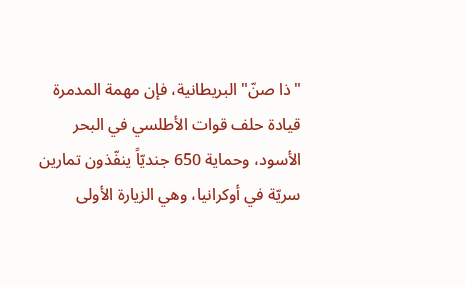"ذا صنّ" البريطانية، فإن مهمة المدمرة قيادة حلف قوات الأطلسي في البحر الأسود، وحماية 650 جنديّاً ينفّذون تمارين سريّة في أوكرانيا، وهي الزيارة الأولى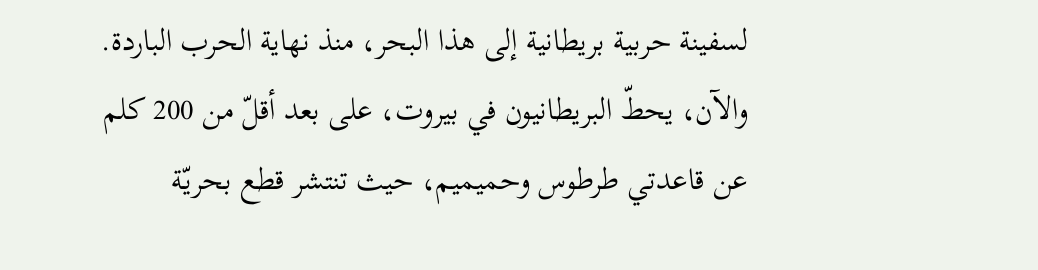لسفينة حربية بريطانية إلى هذا البحر، منذ نهاية الحرب الباردة. والآن، يحطّ البريطانيون في بيروت، على بعد أقلّ من 200 كلم عن قاعدتي طرطوس وحميميم، حيث تنتشر قطع بحريّة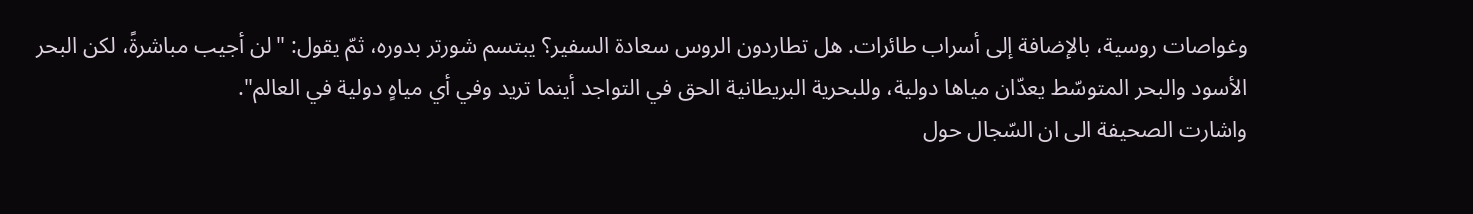وغواصات روسية، بالإضافة إلى أسراب طائرات. هل تطاردون الروس سعادة السفير؟ يبتسم شورتر بدوره، ثمّ يقول: "لن أجيب مباشرةً، لكن البحر الأسود والبحر المتوسّط يعدّان مياها دولية، وللبحرية البريطانية الحق في التواجد أينما تريد وفي أي مياهٍ دولية في العالم".
واشارت الصحيفة الى ان السّجال حول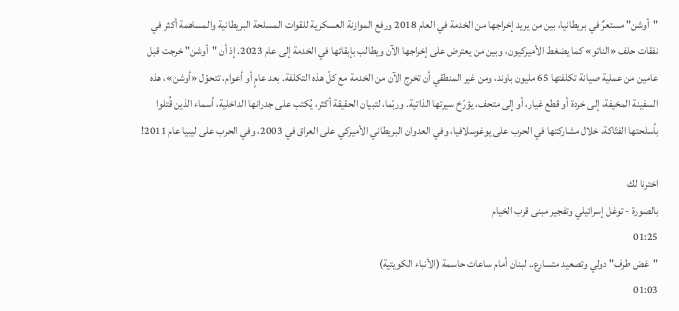"أوشن" مستعرٌ في بريطانيا، بين من يريد إخراجها من الخدمة في العام 2018 ورفع الموازنة العسكرية للقوات المسلحة البريطانية والمساهمة أكثر في نفقات حلف «الناتو» كما يضغط الأميركيون، وبين من يعترض على إخراجها الآن ويطالب بإبقائها في الخدمة إلى عام 2023. إذ أن "أوشن" خرجت قبل عامين من عملية صيانة تكلفتها 65 مليون باوند، ومن غير المنطقي أن تخرج الآن من الخدمة مع كلّ هذه التكلفة. بعد عامٍ أو أعوام، تتحوّل «أوشن»، هذه السفينة المخيفة، إلى خردة أو قطع غيار، أو إلى متحف، يؤرّخ سيرتها الذاتية. وربّما، لتبيان الحقيقة أكثر، يُكتب على جدرانها الداخلية، أسماء الذين قُتلوا بأسلحتها الفتّاكة، خلال مشاركتها في الحرب على يوغوسلافيا، وفي العدوان البريطاني الأميركي على العراق في 2003، وفي الحرب على ليبيا عام 2011!

اخترنا لك
بالصورة - توغل إسرائيلي وتفجير مبنى قرب الخيام
01:25
"غض طرف" دولي وتصعيد متسارع.. لبنان أمام ساعات حاسمة (الأنباء الكويتية)
01:03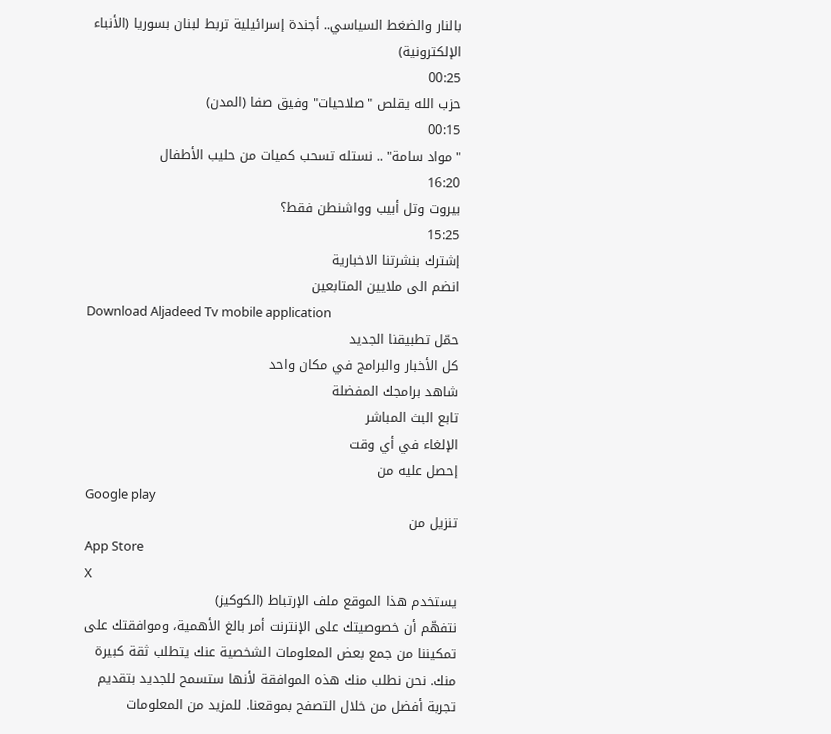بالنار والضغط السياسي.. أجندة إسرائيلية تربط لبنان بسوريا (الأنباء الإلكترونية)
00:25
حزب الله يقلص "صلاحيات" وفيق صفا (المدن)
00:15
"مواد سامة" .. نستله تسحب كميات من حليب الأطفال
16:20
بيروت وتل أبيب وواشنطن فقط؟
15:25
إشترك بنشرتنا الاخبارية
انضم الى ملايين المتابعين
Download Aljadeed Tv mobile application
حمّل تطبيقنا الجديد
كل الأخبار والبرامج في مكان واحد
شاهد برامجك المفضلة
تابع البث المباشر
الإلغاء في أي وقت
إحصل عليه من
Google play
تنزيل من
App Store
X
يستخدم هذا الموقع ملف الإرتباط (الكوكيز)
نتفهّم أن خصوصيتك على الإنترنت أمر بالغ الأهمية، وموافقتك على تمكيننا من جمع بعض المعلومات الشخصية عنك يتطلب ثقة كبيرة منك. نحن نطلب منك هذه الموافقة لأنها ستسمح للجديد بتقديم تجربة أفضل من خلال التصفح بموقعنا. للمزيد من المعلومات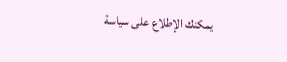يمكنك الإطلاع على سياسة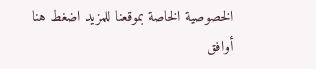الخصوصية الخاصة بموقعنا للمزيد اضغط هنا
أوافق